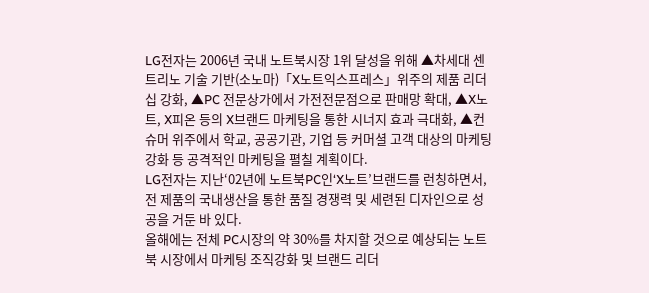LG전자는 2006년 국내 노트북시장 1위 달성을 위해 ▲차세대 센트리노 기술 기반(소노마)「X노트익스프레스」위주의 제품 리더십 강화, ▲PC 전문상가에서 가전전문점으로 판매망 확대, ▲X노트, X피온 등의 X브랜드 마케팅을 통한 시너지 효과 극대화, ▲컨슈머 위주에서 학교, 공공기관, 기업 등 커머셜 고객 대상의 마케팅 강화 등 공격적인 마케팅을 펼칠 계획이다.
LG전자는 지난‘02년에 노트북PC인‘X노트’브랜드를 런칭하면서, 전 제품의 국내생산을 통한 품질 경쟁력 및 세련된 디자인으로 성공을 거둔 바 있다.
올해에는 전체 PC시장의 약 30%를 차지할 것으로 예상되는 노트북 시장에서 마케팅 조직강화 및 브랜드 리더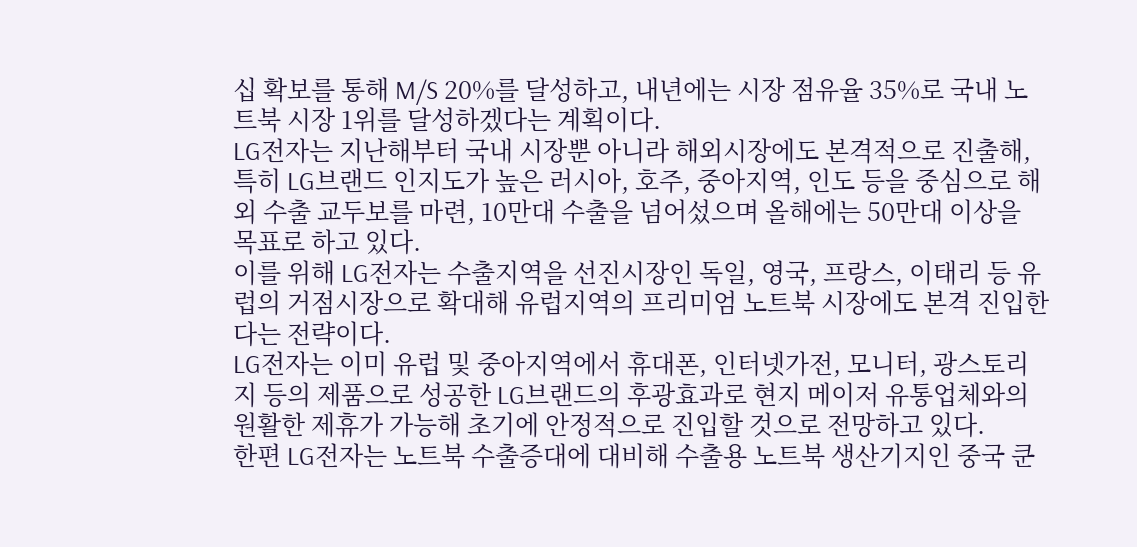십 확보를 통해 M/S 20%를 달성하고, 내년에는 시장 점유율 35%로 국내 노트북 시장 1위를 달성하겠다는 계획이다.
LG전자는 지난해부터 국내 시장뿐 아니라 해외시장에도 본격적으로 진출해, 특히 LG브랜드 인지도가 높은 러시아, 호주, 중아지역, 인도 등을 중심으로 해외 수출 교두보를 마련, 10만대 수출을 넘어섰으며 올해에는 50만대 이상을 목표로 하고 있다.
이를 위해 LG전자는 수출지역을 선진시장인 독일, 영국, 프랑스, 이태리 등 유럽의 거점시장으로 확대해 유럽지역의 프리미엄 노트북 시장에도 본격 진입한다는 전략이다.
LG전자는 이미 유럽 및 중아지역에서 휴대폰, 인터넷가전, 모니터, 광스토리지 등의 제품으로 성공한 LG브랜드의 후광효과로 현지 메이저 유통업체와의 원활한 제휴가 가능해 초기에 안정적으로 진입할 것으로 전망하고 있다.
한편 LG전자는 노트북 수출증대에 대비해 수출용 노트북 생산기지인 중국 쿤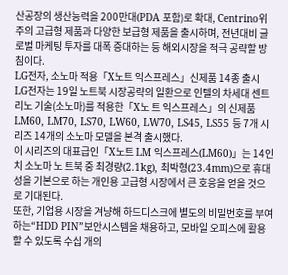산공장의 생산능력을 200만대(PDA 포함)로 확대, Centrino위주의 고급형 제품과 다양한 보급형 제품을 출시하며, 전년대비 글로벌 마케팅 투자를 대폭 증대하는 등 해외시장을 적극 공략할 방침이다.
LG전자, 소노마 적용「X노트 익스프레스」신제품 14종 출시
LG전자는 19일 노트북 시장공략의 일환으로 인텔의 차세대 센트리노 기술(소노마)를 적용한「X노 트 익스프레스」의 신제품 LM60, LM70, LS70, LW60, LW70, LS45, LS55 등 7개 시리즈 14개의 소노마 모델을 본격 출시했다.
이 시리즈의 대표급인「X노트 LM 익스프레스(LM60)」는 14인치 소노마 노 트북 중 최경량(2.1kg), 최박형(23.4mm)으로 휴대성을 기본으로 하는 개인용 고급형 시장에서 큰 호응을 얻을 것으로 기대된다.
또한, 기업용 시장을 겨냥해 하드디스크에 별도의 비밀번호를 부여하는“HDD PIN”보안시스템을 채용하고, 모바일 오피스에 활용할 수 있도록 수십 개의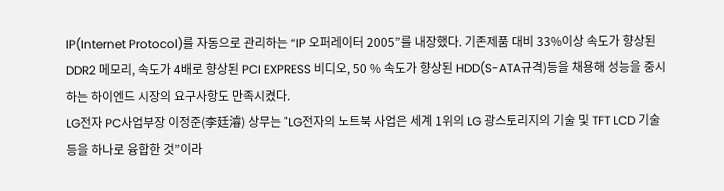IP(Internet Protocol)를 자동으로 관리하는 “IP 오퍼레이터 2005”를 내장했다. 기존제품 대비 33%이상 속도가 향상된 DDR2 메모리, 속도가 4배로 향상된 PCI EXPRESS 비디오, 50 % 속도가 향상된 HDD(S-ATA규격)등을 채용해 성능을 중시하는 하이엔드 시장의 요구사항도 만족시켰다.
LG전자 PC사업부장 이정준(李廷濬) 상무는 "LG전자의 노트북 사업은 세계 1위의 LG 광스토리지의 기술 및 TFT LCD 기술 등을 하나로 융합한 것”이라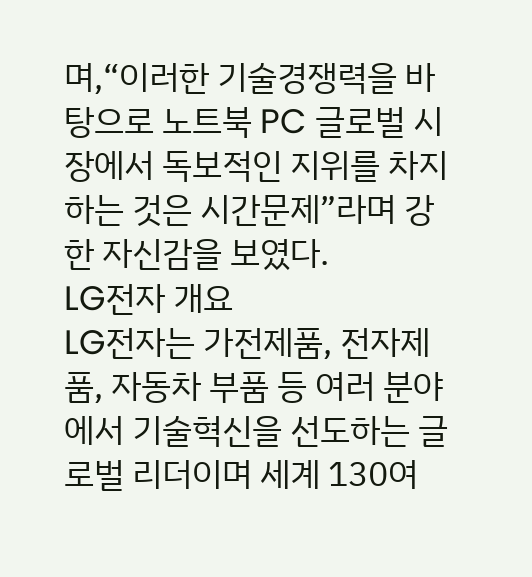며,“이러한 기술경쟁력을 바탕으로 노트북 PC 글로벌 시장에서 독보적인 지위를 차지하는 것은 시간문제”라며 강한 자신감을 보였다.
LG전자 개요
LG전자는 가전제품, 전자제품, 자동차 부품 등 여러 분야에서 기술혁신을 선도하는 글로벌 리더이며 세계 130여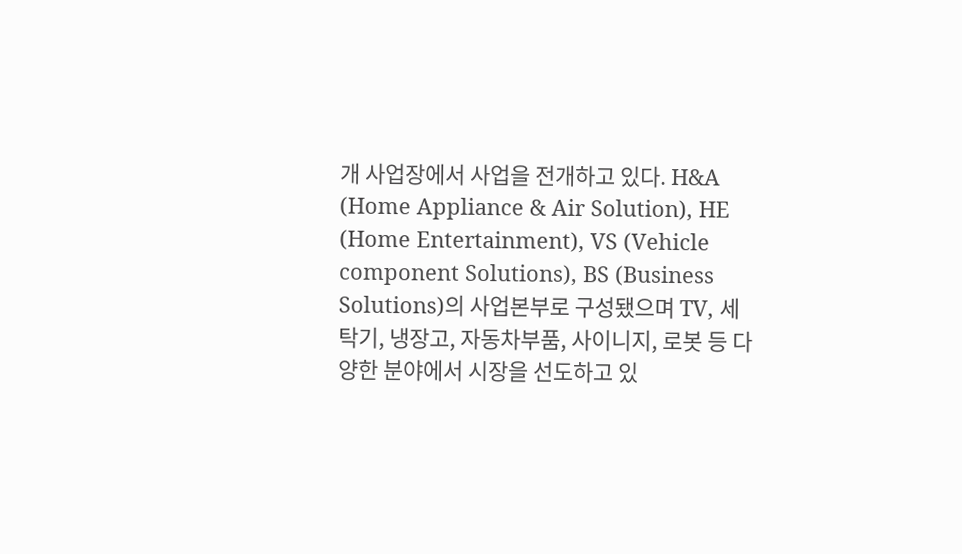개 사업장에서 사업을 전개하고 있다. H&A (Home Appliance & Air Solution), HE (Home Entertainment), VS (Vehicle component Solutions), BS (Business Solutions)의 사업본부로 구성됐으며 TV, 세탁기, 냉장고, 자동차부품, 사이니지, 로봇 등 다양한 분야에서 시장을 선도하고 있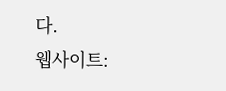다.
웹사이트: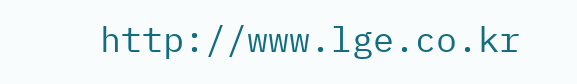http://www.lge.co.kr